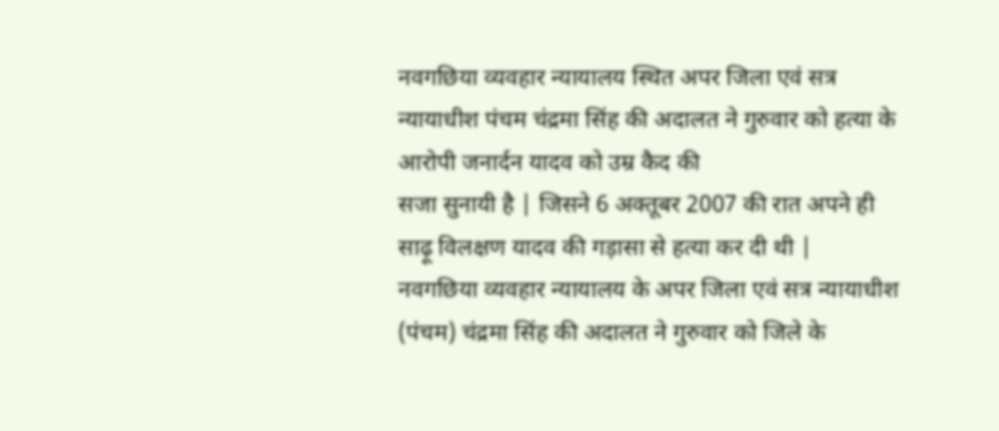नवगछिया व्यवहार न्यायालय स्थित अपर जिला एवं सत्र न्यायाधीश पंचम चंद्रमा सिंह की अदालत ने गुरुवार को हत्या के आरोपी जनार्दन यादव को उम्र कैद की
सजा सुनायी है | जिसने 6 अक्तूबर 2007 की रात अपने ही साढ़ू विलक्षण यादव की गड़ासा से हत्या कर दी थी |
नवगछिया व्यवहार न्यायालय के अपर जिला एवं सत्र न्यायाधीश (पंचम) चंद्रमा सिंह की अदालत ने गुरुवार को जिले के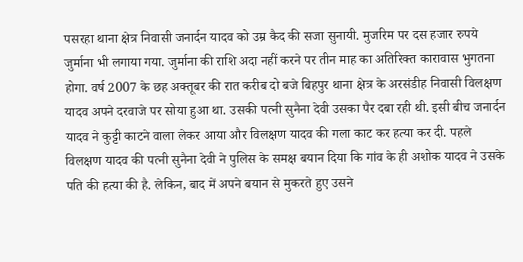पसरहा थाना क्षेत्र निवासी जनार्दन यादव को उम्र कैद की सजा सुनायी. मुजरिम पर दस हजार रुपये जुर्माना भी लगाया गया. जुर्माना की राशि अदा नहीं करने पर तीन माह का अतिरिक्त कारावास भुगतना होगा. वर्ष 2007 के छह अक्तूबर की रात करीब दो बजे बिहपुर थाना क्षेत्र के अरसंडीह निवासी विलक्षण यादव अपने दरवाजे पर सोया हुआ था. उसकी पत्नी सुनैना देवी उसका पैर दबा रही थी. इसी बीच जनार्दन यादव ने कुट्टी काटने वाला लेकर आया और विलक्षण यादव की गला काट कर हत्या कर दी. पहले विलक्षण यादव की पत्नी सुनैना देवी ने पुलिस के समक्ष बयान दिया कि गांव के ही अशोक यादव ने उसके पति की हत्या की है. लेकिन, बाद में अपने बयान से मुकरते हुए उसने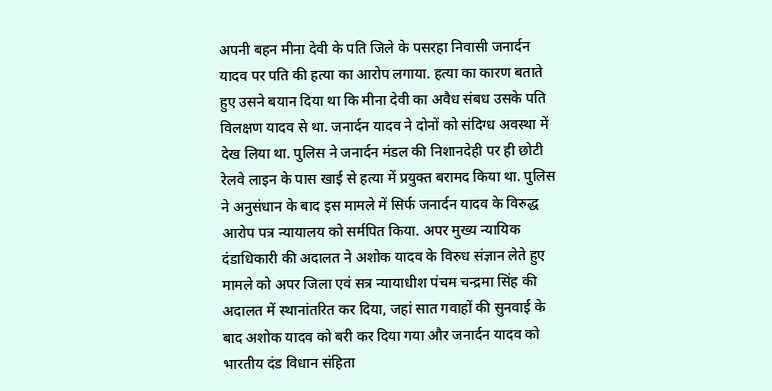अपनी बहन मीना देवी के पति जिले के पसरहा निवासी जनार्दन यादव पर पति की हत्या का आरोप लगाया. हत्या का कारण बताते हुए उसने बयान दिया था कि मीना देवी का अवैध संबध उसके पति विलक्षण यादव से था. जनार्दन यादव ने दोनों को संदिग्ध अवस्था में देख लिया था. पुलिस ने जनार्दन मंडल की निशानदेही पर ही छोटी रेलवे लाइन के पास खाई से हत्या में प्रयुक्त बरामद किया था. पुलिस ने अनुसंधान के बाद इस मामले में सिर्फ जनार्दन यादव के विरुद्ध आरोप पत्र न्यायालय को सर्मपित किया. अपर मुख्य न्यायिक दंडाधिकारी की अदालत ने अशोक यादव के विरुध संज्ञान लेते हुए मामले को अपर जिला एवं सत्र न्यायाधीश पंचम चन्द्रमा सिंह की अदालत में स्थानांतरित कर दिया, जहां सात गवाहों की सुनवाई के बाद अशोक यादव को बरी कर दिया गया और जनार्दन यादव को भारतीय दंड विधान संहिता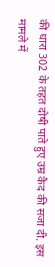की धारा 302 के तहत दोषी पाते हुए उम्र कैद की सजा दी. इस मामले में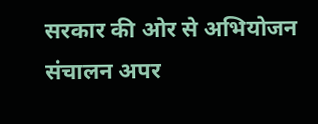सरकार की ओर से अभियोजन संचालन अपर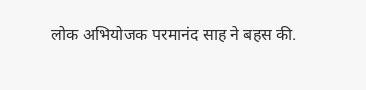लोक अभियोजक परमानंद साह ने बहस की.